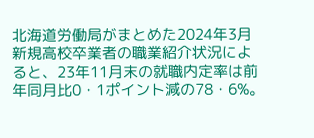北海道労働局がまとめた2024年3月新規高校卒業者の職業紹介状況によると、23年11月末の就職内定率は前年同月比0・1ポイント減の78・6%。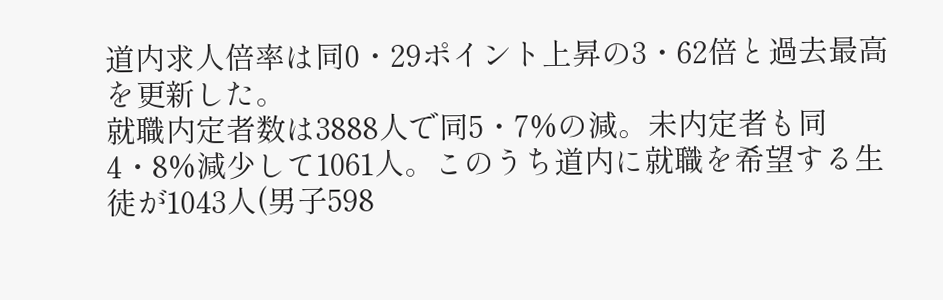道内求人倍率は同0・29ポイント上昇の3・62倍と過去最高を更新した。
就職内定者数は3888人で同5・7%の減。未内定者も同4・8%減少して1061人。このうち道内に就職を希望する生徒が1043人(男子598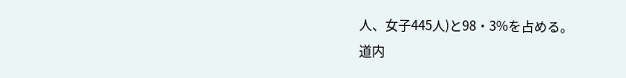人、女子445人)と98・3%を占める。
道内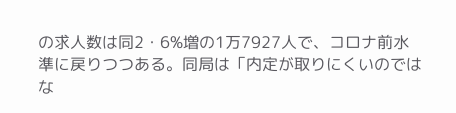の求人数は同2・6%増の1万7927人で、コロナ前水準に戻りつつある。同局は「内定が取りにくいのではな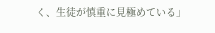く、生徒が慎重に見極めている」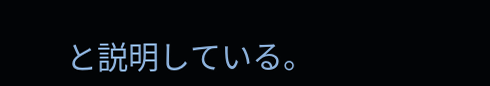と説明している。